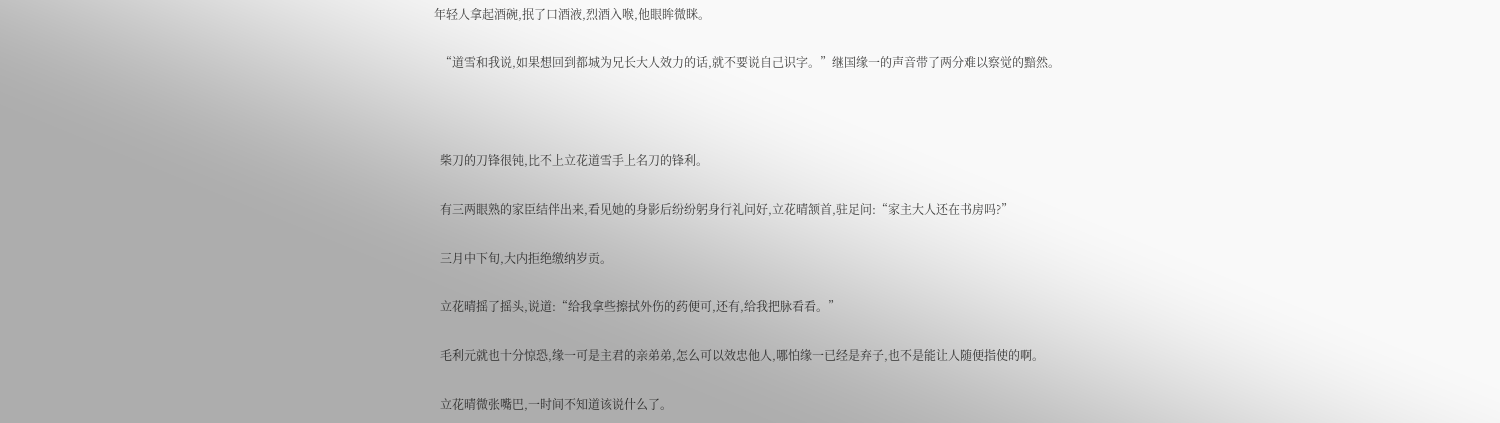年轻人拿起酒碗,抿了口酒液,烈酒入喉,他眼眸微眯。

  “道雪和我说,如果想回到都城为兄长大人效力的话,就不要说自己识字。”继国缘一的声音带了两分难以察觉的黯然。



  柴刀的刀锋很钝,比不上立花道雪手上名刀的锋利。

  有三两眼熟的家臣结伴出来,看见她的身影后纷纷躬身行礼问好,立花晴颔首,驻足问:“家主大人还在书房吗?”

  三月中下旬,大内拒绝缴纳岁贡。

  立花晴摇了摇头,说道:“给我拿些擦拭外伤的药便可,还有,给我把脉看看。”

  毛利元就也十分惊恐,缘一可是主君的亲弟弟,怎么可以效忠他人,哪怕缘一已经是弃子,也不是能让人随便指使的啊。

  立花晴微张嘴巴,一时间不知道该说什么了。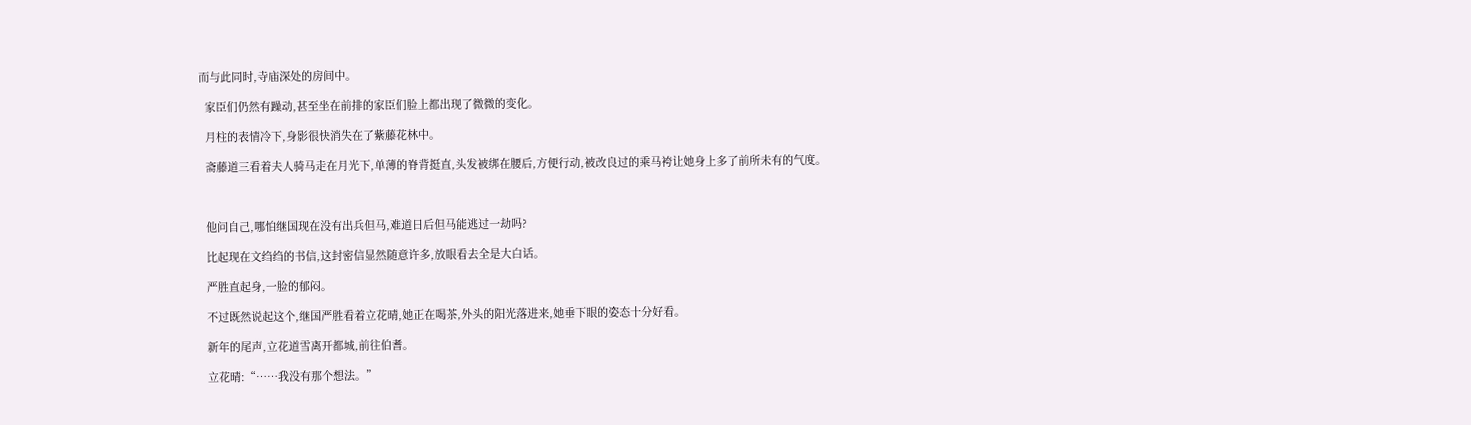而与此同时,寺庙深处的房间中。

  家臣们仍然有躁动,甚至坐在前排的家臣们脸上都出现了微微的变化。

  月柱的表情冷下,身影很快消失在了紫藤花林中。

  斋藤道三看着夫人骑马走在月光下,单薄的脊背挺直,头发被绑在腰后,方便行动,被改良过的乘马袴让她身上多了前所未有的气度。



  他问自己,哪怕继国现在没有出兵但马,难道日后但马能逃过一劫吗?

  比起现在文绉绉的书信,这封密信显然随意许多,放眼看去全是大白话。

  严胜直起身,一脸的郁闷。

  不过既然说起这个,继国严胜看着立花晴,她正在喝茶,外头的阳光落进来,她垂下眼的姿态十分好看。

  新年的尾声,立花道雪离开都城,前往伯耆。

  立花晴:“……我没有那个想法。”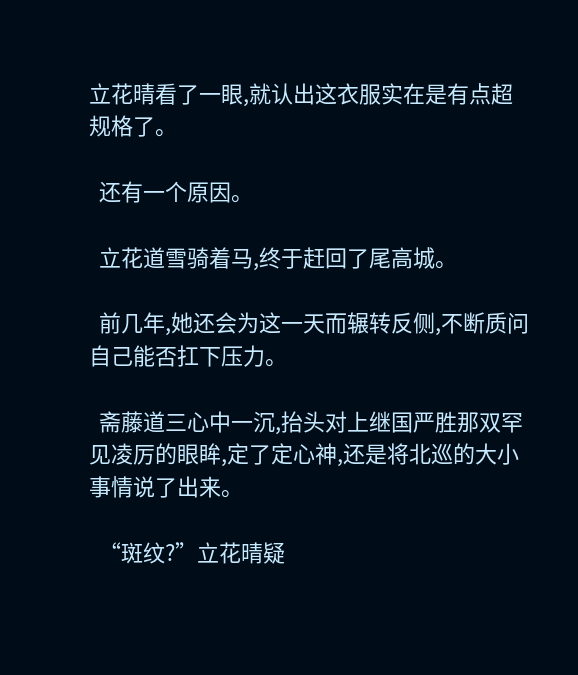立花晴看了一眼,就认出这衣服实在是有点超规格了。

  还有一个原因。

  立花道雪骑着马,终于赶回了尾高城。

  前几年,她还会为这一天而辗转反侧,不断质问自己能否扛下压力。

  斋藤道三心中一沉,抬头对上继国严胜那双罕见凌厉的眼眸,定了定心神,还是将北巡的大小事情说了出来。

  “斑纹?”立花晴疑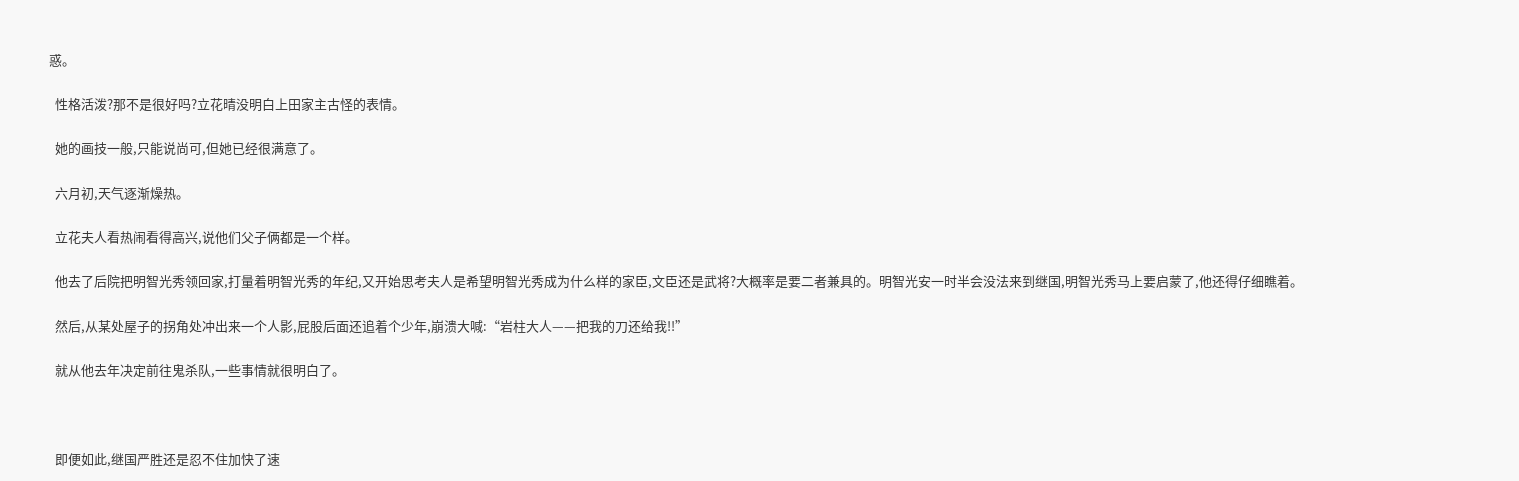惑。

  性格活泼?那不是很好吗?立花晴没明白上田家主古怪的表情。

  她的画技一般,只能说尚可,但她已经很满意了。

  六月初,天气逐渐燥热。

  立花夫人看热闹看得高兴,说他们父子俩都是一个样。

  他去了后院把明智光秀领回家,打量着明智光秀的年纪,又开始思考夫人是希望明智光秀成为什么样的家臣,文臣还是武将?大概率是要二者兼具的。明智光安一时半会没法来到继国,明智光秀马上要启蒙了,他还得仔细瞧着。

  然后,从某处屋子的拐角处冲出来一个人影,屁股后面还追着个少年,崩溃大喊:“岩柱大人——把我的刀还给我!!”

  就从他去年决定前往鬼杀队,一些事情就很明白了。



  即便如此,继国严胜还是忍不住加快了速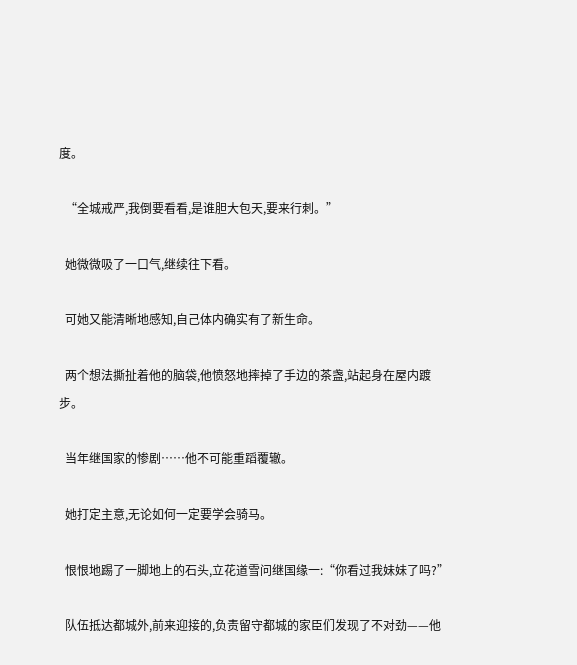度。

  “全城戒严,我倒要看看,是谁胆大包天,要来行刺。”

  她微微吸了一口气,继续往下看。

  可她又能清晰地感知,自己体内确实有了新生命。

  两个想法撕扯着他的脑袋,他愤怒地摔掉了手边的茶盏,站起身在屋内踱步。

  当年继国家的惨剧……他不可能重蹈覆辙。

  她打定主意,无论如何一定要学会骑马。

  恨恨地踢了一脚地上的石头,立花道雪问继国缘一:“你看过我妹妹了吗?”

  队伍抵达都城外,前来迎接的,负责留守都城的家臣们发现了不对劲——他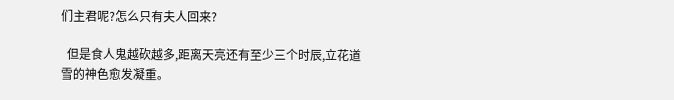们主君呢?怎么只有夫人回来?

  但是食人鬼越砍越多,距离天亮还有至少三个时辰,立花道雪的神色愈发凝重。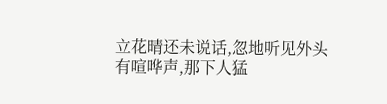立花晴还未说话,忽地听见外头有喧哗声,那下人猛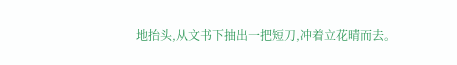地抬头,从文书下抽出一把短刀,冲着立花晴而去。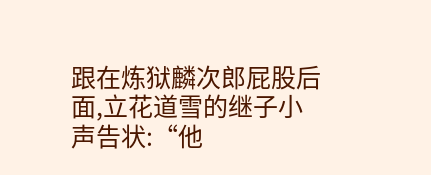跟在炼狱麟次郎屁股后面,立花道雪的继子小声告状:“他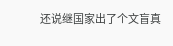还说继国家出了个文盲真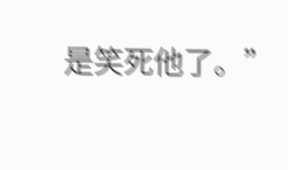是笑死他了。”